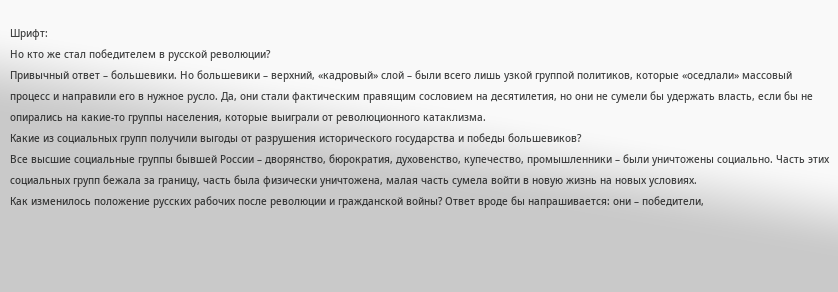Шрифт:
Но кто же стал победителем в русской революции?
Привычный ответ – большевики. Но большевики – верхний, «кадровый» слой – были всего лишь узкой группой политиков, которые «оседлали» массовый процесс и направили его в нужное русло. Да, они стали фактическим правящим сословием на десятилетия, но они не сумели бы удержать власть, если бы не опирались на какие-то группы населения, которые выиграли от революционного катаклизма.
Какие из социальных групп получили выгоды от разрушения исторического государства и победы большевиков?
Все высшие социальные группы бывшей России – дворянство, бюрократия, духовенство, купечество, промышленники – были уничтожены социально. Часть этих социальных групп бежала за границу, часть была физически уничтожена, малая часть сумела войти в новую жизнь на новых условиях.
Как изменилось положение русских рабочих после революции и гражданской войны? Ответ вроде бы напрашивается: они – победители,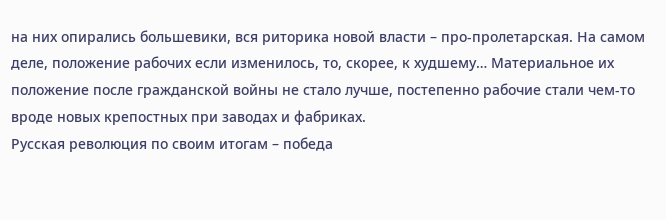на них опирались большевики, вся риторика новой власти – про-пролетарская. На самом деле, положение рабочих если изменилось, то, скорее, к худшему… Материальное их положение после гражданской войны не стало лучше, постепенно рабочие стали чем-то вроде новых крепостных при заводах и фабриках.
Русская революция по своим итогам – победа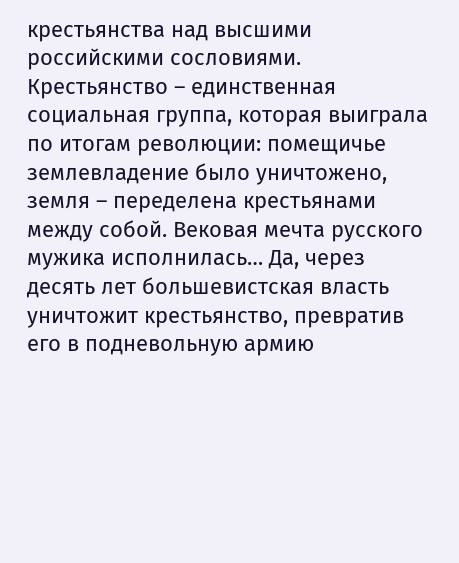крестьянства над высшими российскими сословиями. Крестьянство – единственная социальная группа, которая выиграла по итогам революции: помещичье землевладение было уничтожено, земля – переделена крестьянами между собой. Вековая мечта русского мужика исполнилась… Да, через десять лет большевистская власть уничтожит крестьянство, превратив его в подневольную армию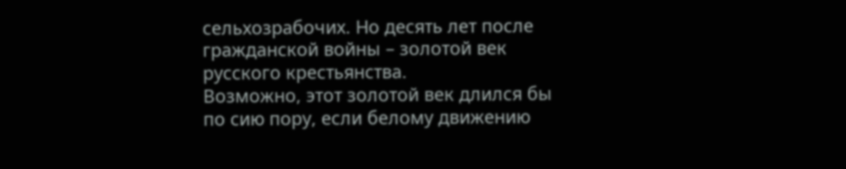сельхозрабочих. Но десять лет после гражданской войны – золотой век русского крестьянства.
Возможно, этот золотой век длился бы по сию пору, если белому движению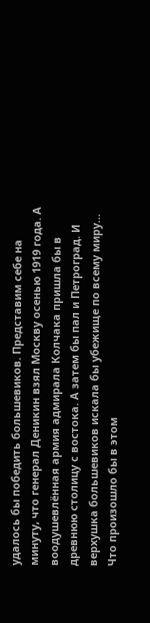удалось бы победить большевиков. Представим себе на минуту, что генерал Деникин взял Москву осенью 1919 года. А воодушевлённая армия адмирала Колчака пришла бы в древнюю столицу с востока. А затем бы пал и Петроград. И верхушка большевиков искала бы убежище по всему миру…
Что произошло бы в этом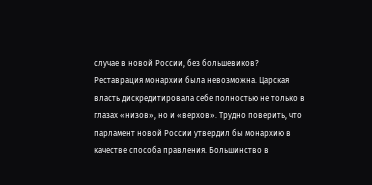случае в новой России, без большевиков?
Реставрация монархии была невозможна. Царская власть дискредитировала себе полностью не только в глазах «низов», но и «верхов». Трудно поверить, что парламент новой России утвердил бы монархию в качестве способа правления. Большинство в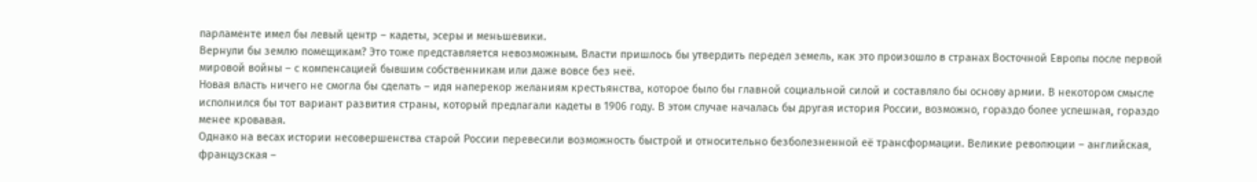парламенте имел бы левый центр – кадеты, эсеры и меньшевики.
Вернули бы землю помещикам? Это тоже представляется невозможным. Власти пришлось бы утвердить передел земель, как это произошло в странах Восточной Европы после первой мировой войны – с компенсацией бывшим собственникам или даже вовсе без неё.
Новая власть ничего не смогла бы сделать – идя наперекор желаниям крестьянства, которое было бы главной социальной силой и составляло бы основу армии. В некотором смысле исполнился бы тот вариант развития страны, который предлагали кадеты в 1906 году. В этом случае началась бы другая история России, возможно, гораздо более успешная, гораздо менее кровавая.
Однако на весах истории несовершенства старой России перевесили возможность быстрой и относительно безболезненной её трансформации. Великие революции – английская, французская –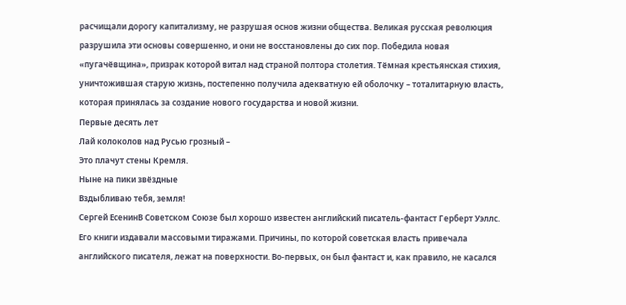расчищали дорогу капитализму, не разрушая основ жизни общества. Великая русская революция разрушила эти основы совершенно, и они не восстановлены до сих пор. Победила новая «пугачёвщина», призрак которой витал над страной полтора столетия. Тёмная крестьянская стихия, уничтожившая старую жизнь, постепенно получила адекватную ей оболочку – тоталитарную власть, которая принялась за создание нового государства и новой жизни.
Первые десять лет
Лай колоколов над Русью грозный –
Это плачут стены Кремля.
Ныне на пики звёздные
Вздыбливаю тебя, земля!
Сергей ЕсенинВ Советском Союзе был хорошо известен английский писатель-фантаст Герберт Уэллс. Его книги издавали массовыми тиражами. Причины, по которой советская власть привечала английского писателя, лежат на поверхности. Во-первых, он был фантаст и, как правило, не касался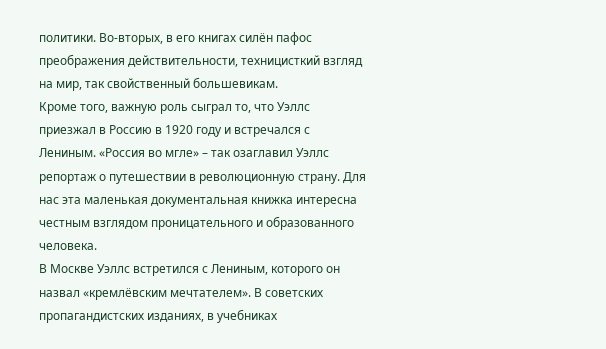политики. Во-вторых, в его книгах силён пафос преображения действительности, техницисткий взгляд на мир, так свойственный большевикам.
Кроме того, важную роль сыграл то, что Уэллс приезжал в Россию в 1920 году и встречался с Лениным. «Россия во мгле» – так озаглавил Уэллс репортаж о путешествии в революционную страну. Для нас эта маленькая документальная книжка интересна честным взглядом проницательного и образованного человека.
В Москве Уэллс встретился с Лениным, которого он назвал «кремлёвским мечтателем». В советских пропагандистских изданиях, в учебниках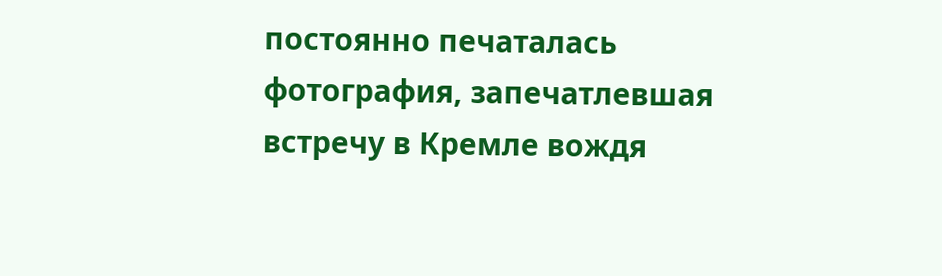постоянно печаталась фотография, запечатлевшая встречу в Кремле вождя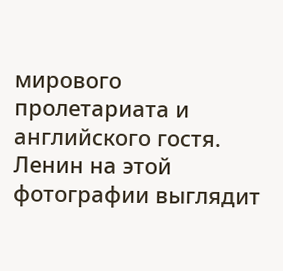мирового пролетариата и английского гостя. Ленин на этой фотографии выглядит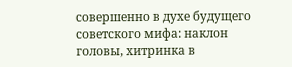совершенно в духе будущего советского мифа: наклон головы, хитринка в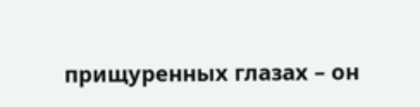прищуренных глазах – он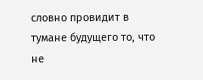словно провидит в тумане будущего то, что не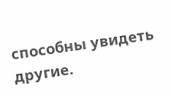способны увидеть другие.